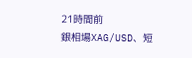21時間前
銀相場XAG/USD、短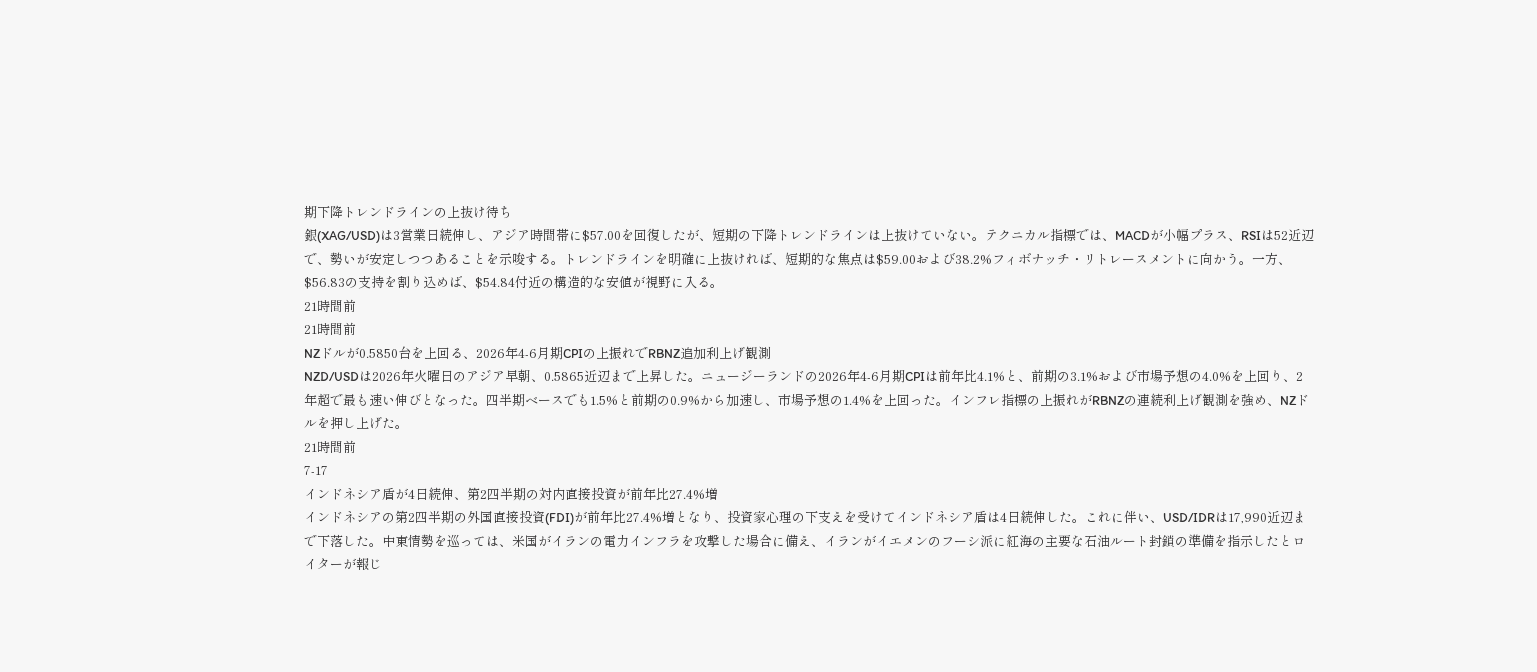期下降トレンドラインの上抜け待ち
銀(XAG/USD)は3営業日続伸し、アジア時間帯に$57.00を回復したが、短期の下降トレンドラインは上抜けていない。テクニカル指標では、MACDが小幅プラス、RSIは52近辺で、勢いが安定しつつあることを示唆する。トレンドラインを明確に上抜ければ、短期的な焦点は$59.00および38.2%フィボナッチ・リトレースメントに向かう。一方、$56.83の支持を割り込めば、$54.84付近の構造的な安値が視野に入る。
21時間前
21時間前
NZドルが0.5850台を上回る、2026年4-6月期CPIの上振れでRBNZ追加利上げ観測
NZD/USDは2026年火曜日のアジア早朝、0.5865近辺まで上昇した。ニュージーランドの2026年4-6月期CPIは前年比4.1%と、前期の3.1%および市場予想の4.0%を上回り、2年超で最も速い伸びとなった。四半期ベースでも1.5%と前期の0.9%から加速し、市場予想の1.4%を上回った。インフレ指標の上振れがRBNZの連続利上げ観測を強め、NZドルを押し上げた。
21時間前
7-17
インドネシア盾が4日続伸、第2四半期の対内直接投資が前年比27.4%増
インドネシアの第2四半期の外国直接投資(FDI)が前年比27.4%増となり、投資家心理の下支えを受けてインドネシア盾は4日続伸した。これに伴い、USD/IDRは17,990近辺まで下落した。中東情勢を巡っては、米国がイランの電力インフラを攻撃した場合に備え、イランがイエメンのフーシ派に紅海の主要な石油ルート封鎖の準備を指示したとロイターが報じ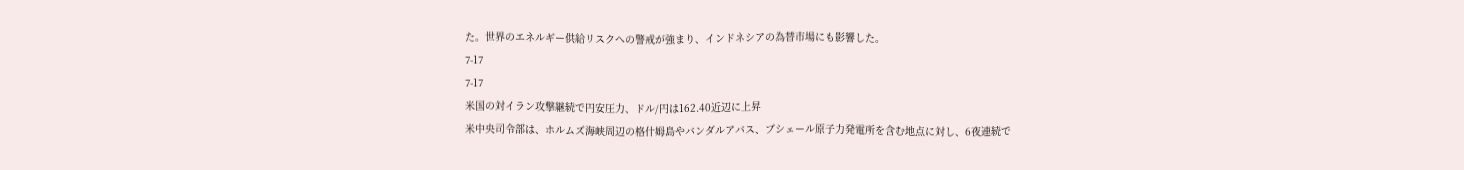た。世界のエネルギー供給リスクへの警戒が強まり、インドネシアの為替市場にも影響した。
7-17
7-17
米国の対イラン攻撃継続で円安圧力、ドル/円は162.40近辺に上昇
米中央司令部は、ホルムズ海峡周辺の格什姆島やバンダルアバス、ブシェール原子力発電所を含む地点に対し、6夜連続で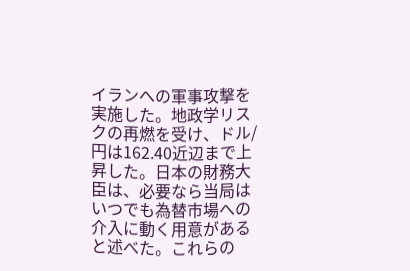イランへの軍事攻撃を実施した。地政学リスクの再燃を受け、ドル/円は162.40近辺まで上昇した。日本の財務大臣は、必要なら当局はいつでも為替市場への介入に動く用意があると述べた。これらの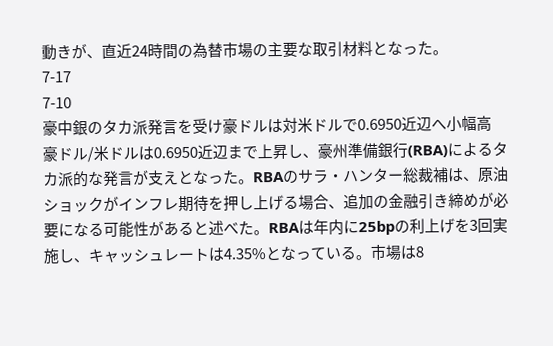動きが、直近24時間の為替市場の主要な取引材料となった。
7-17
7-10
豪中銀のタカ派発言を受け豪ドルは対米ドルで0.6950近辺へ小幅高
豪ドル/米ドルは0.6950近辺まで上昇し、豪州準備銀行(RBA)によるタカ派的な発言が支えとなった。RBAのサラ・ハンター総裁補は、原油ショックがインフレ期待を押し上げる場合、追加の金融引き締めが必要になる可能性があると述べた。RBAは年内に25bpの利上げを3回実施し、キャッシュレートは4.35%となっている。市場は8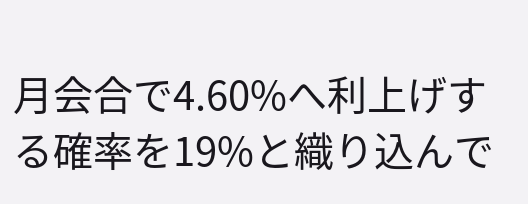月会合で4.60%へ利上げする確率を19%と織り込んで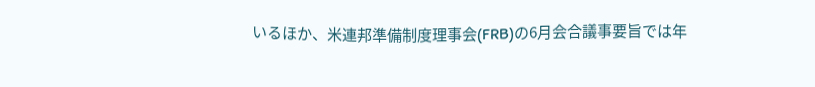いるほか、米連邦準備制度理事会(FRB)の6月会合議事要旨では年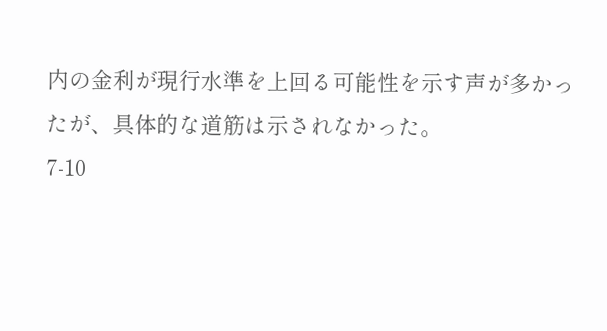内の金利が現行水準を上回る可能性を示す声が多かったが、具体的な道筋は示されなかった。
7-10